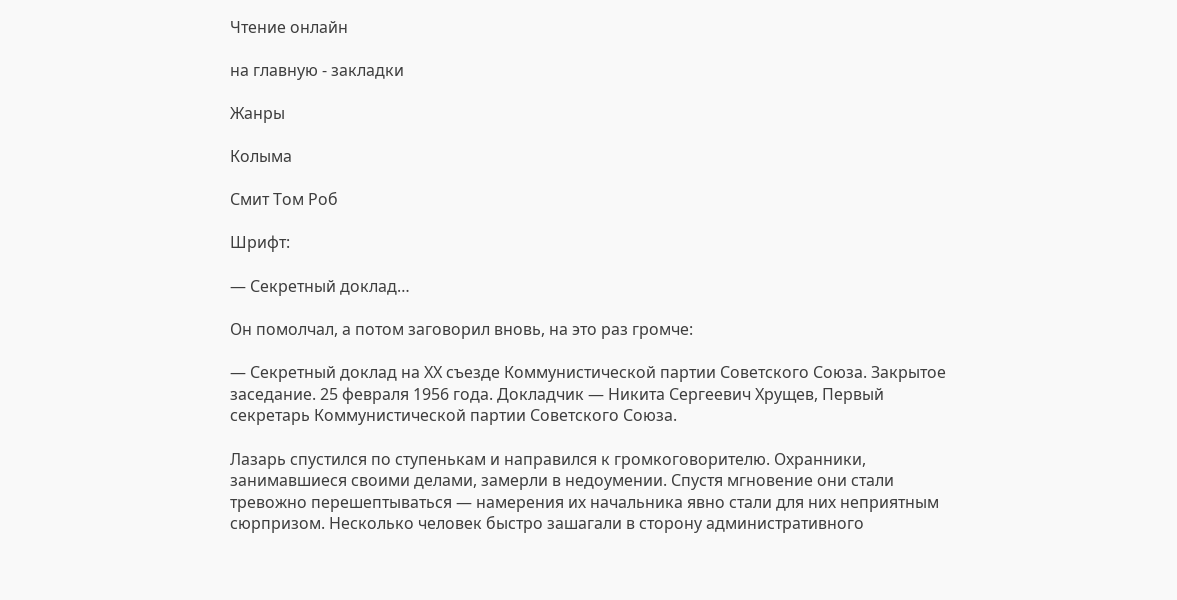Чтение онлайн

на главную - закладки

Жанры

Колыма

Смит Том Роб

Шрифт:

— Секретный доклад…

Он помолчал, а потом заговорил вновь, на это раз громче:

— Секретный доклад на ХХ съезде Коммунистической партии Советского Союза. Закрытое заседание. 25 февраля 1956 года. Докладчик — Никита Сергеевич Хрущев, Первый секретарь Коммунистической партии Советского Союза.

Лазарь спустился по ступенькам и направился к громкоговорителю. Охранники, занимавшиеся своими делами, замерли в недоумении. Спустя мгновение они стали тревожно перешептываться — намерения их начальника явно стали для них неприятным сюрпризом. Несколько человек быстро зашагали в сторону административного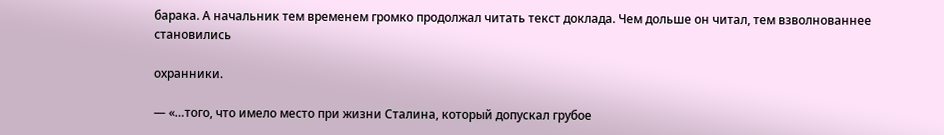барака. А начальник тем временем громко продолжал читать текст доклада. Чем дольше он читал, тем взволнованнее становились

охранники.

— «…того, что имело место при жизни Сталина, который допускал грубое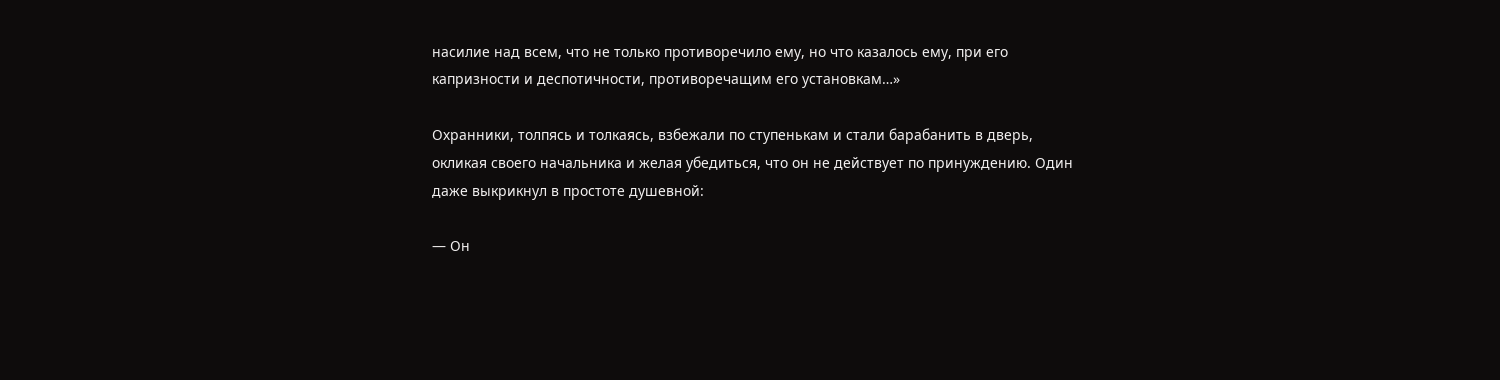насилие над всем, что не только противоречило ему, но что казалось ему, при его капризности и деспотичности, противоречащим его установкам…»

Охранники, толпясь и толкаясь, взбежали по ступенькам и стали барабанить в дверь, окликая своего начальника и желая убедиться, что он не действует по принуждению. Один даже выкрикнул в простоте душевной:

— Он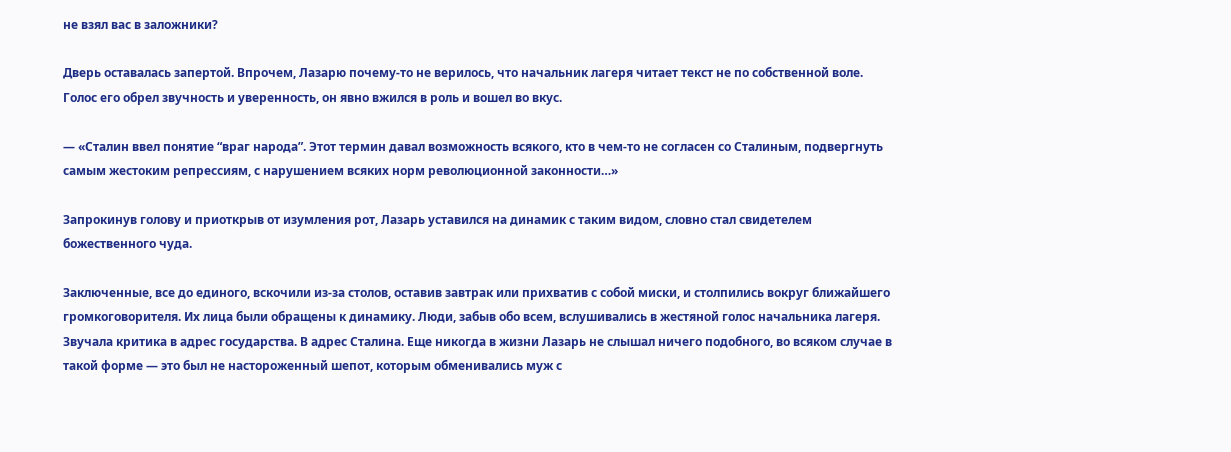не взял вас в заложники?

Дверь оставалась запертой. Впрочем, Лазарю почему-то не верилось, что начальник лагеря читает текст не по собственной воле. Голос его обрел звучность и уверенность, он явно вжился в роль и вошел во вкус.

— «Сталин ввел понятие “враг народа”. Этот термин давал возможность всякого, кто в чем-то не согласен со Сталиным, подвергнуть самым жестоким репрессиям, с нарушением всяких норм революционной законности…»

Запрокинув голову и приоткрыв от изумления рот, Лазарь уставился на динамик с таким видом, словно стал свидетелем божественного чуда.

Заключенные, все до единого, вскочили из-за столов, оставив завтрак или прихватив с собой миски, и столпились вокруг ближайшего громкоговорителя. Их лица были обращены к динамику. Люди, забыв обо всем, вслушивались в жестяной голос начальника лагеря. Звучала критика в адрес государства. В адрес Сталина. Еще никогда в жизни Лазарь не слышал ничего подобного, во всяком случае в такой форме — это был не настороженный шепот, которым обменивались муж с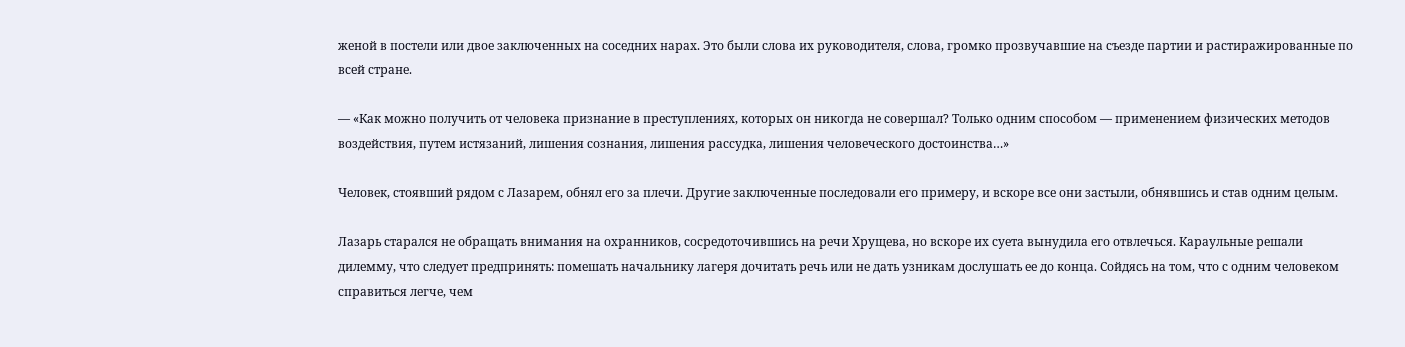женой в постели или двое заключенных на соседних нарах. Это были слова их руководителя, слова, громко прозвучавшие на съезде партии и растиражированные по всей стране.

— «Как можно получить от человека признание в преступлениях, которых он никогда не совершал? Только одним способом — применением физических методов воздействия, путем истязаний, лишения сознания, лишения рассудка, лишения человеческого достоинства…»

Человек, стоявший рядом с Лазарем, обнял его за плечи. Другие заключенные последовали его примеру, и вскоре все они застыли, обнявшись и став одним целым.

Лазарь старался не обращать внимания на охранников, сосредоточившись на речи Хрущева, но вскоре их суета вынудила его отвлечься. Караульные решали дилемму, что следует предпринять: помешать начальнику лагеря дочитать речь или не дать узникам дослушать ее до конца. Сойдясь на том, что с одним человеком справиться легче, чем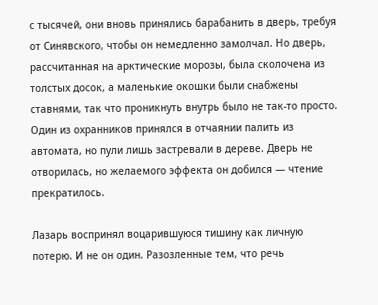с тысячей, они вновь принялись барабанить в дверь, требуя от Синявского, чтобы он немедленно замолчал. Но дверь, рассчитанная на арктические морозы, была сколочена из толстых досок, а маленькие окошки были снабжены ставнями, так что проникнуть внутрь было не так-то просто. Один из охранников принялся в отчаянии палить из автомата, но пули лишь застревали в дереве. Дверь не отворилась, но желаемого эффекта он добился — чтение прекратилось.

Лазарь воспринял воцарившуюся тишину как личную потерю. И не он один. Разозленные тем, что речь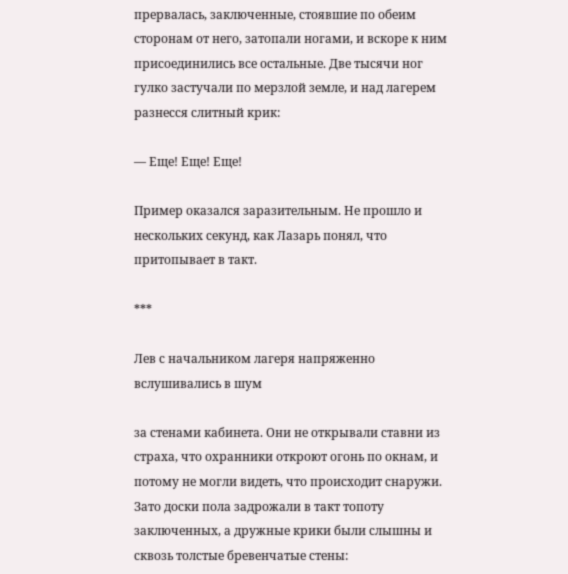прервалась, заключенные, стоявшие по обеим сторонам от него, затопали ногами, и вскоре к ним присоединились все остальные. Две тысячи ног гулко застучали по мерзлой земле, и над лагерем разнесся слитный крик:

— Еще! Еще! Еще!

Пример оказался заразительным. Не прошло и нескольких секунд, как Лазарь понял, что притопывает в такт.

***

Лев с начальником лагеря напряженно вслушивались в шум

за стенами кабинета. Они не открывали ставни из страха, что охранники откроют огонь по окнам, и потому не могли видеть, что происходит снаружи. Зато доски пола задрожали в такт топоту заключенных, а дружные крики были слышны и сквозь толстые бревенчатые стены: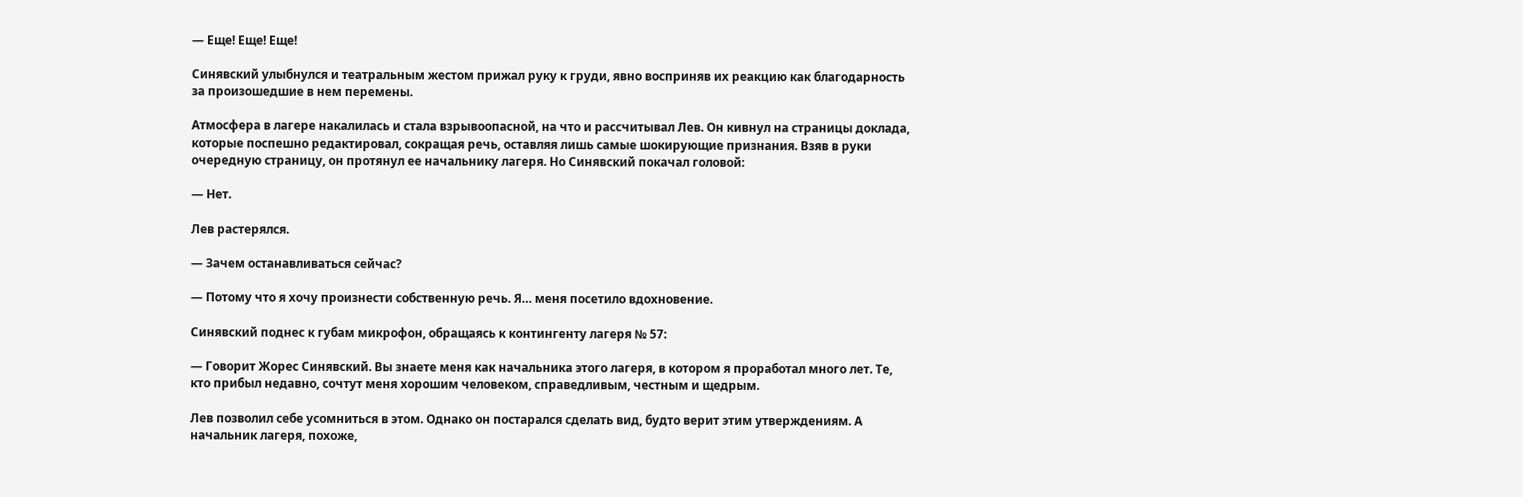— Еще! Еще! Еще!

Синявский улыбнулся и театральным жестом прижал руку к груди, явно восприняв их реакцию как благодарность за произошедшие в нем перемены.

Атмосфера в лагере накалилась и стала взрывоопасной, на что и рассчитывал Лев. Он кивнул на страницы доклада, которые поспешно редактировал, сокращая речь, оставляя лишь самые шокирующие признания. Взяв в руки очередную страницу, он протянул ее начальнику лагеря. Но Синявский покачал головой:

— Нет.

Лев растерялся.

— Зачем останавливаться сейчас?

— Потому что я хочу произнести собственную речь. Я… меня посетило вдохновение.

Синявский поднес к губам микрофон, обращаясь к контингенту лагеря № 57:

— Говорит Жорес Синявский. Вы знаете меня как начальника этого лагеря, в котором я проработал много лет. Те, кто прибыл недавно, сочтут меня хорошим человеком, справедливым, честным и щедрым.

Лев позволил себе усомниться в этом. Однако он постарался сделать вид, будто верит этим утверждениям. А начальник лагеря, похоже,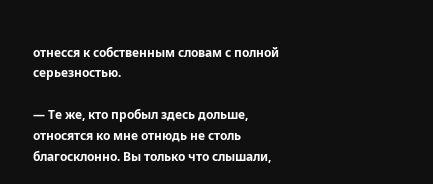отнесся к собственным словам с полной серьезностью.

— Те же, кто пробыл здесь дольше, относятся ко мне отнюдь не столь благосклонно. Вы только что слышали,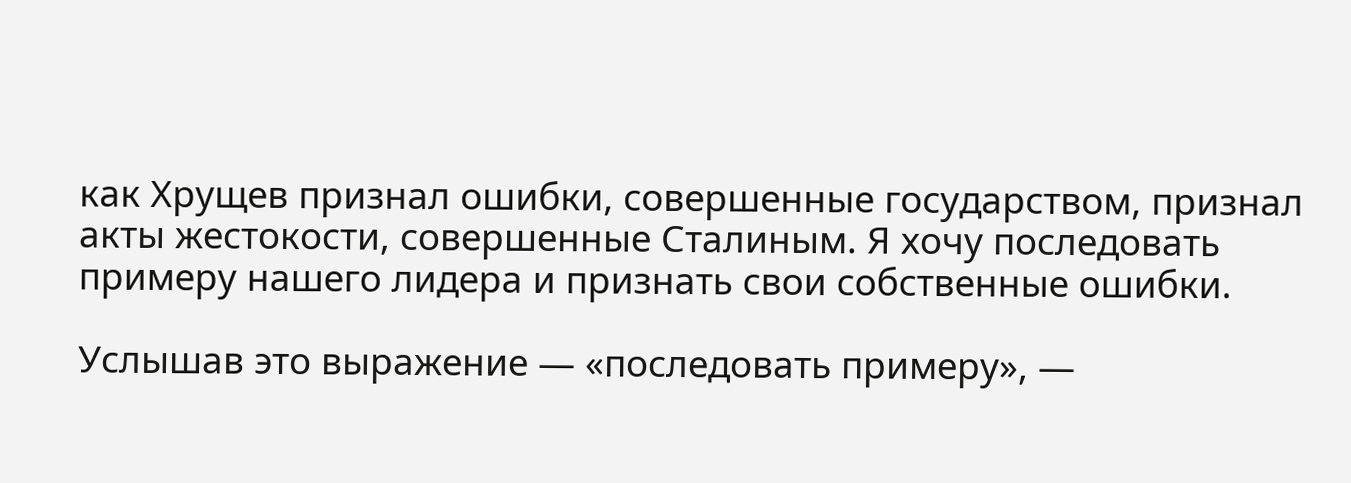как Хрущев признал ошибки, совершенные государством, признал акты жестокости, совершенные Сталиным. Я хочу последовать примеру нашего лидера и признать свои собственные ошибки.

Услышав это выражение — «последовать примеру», —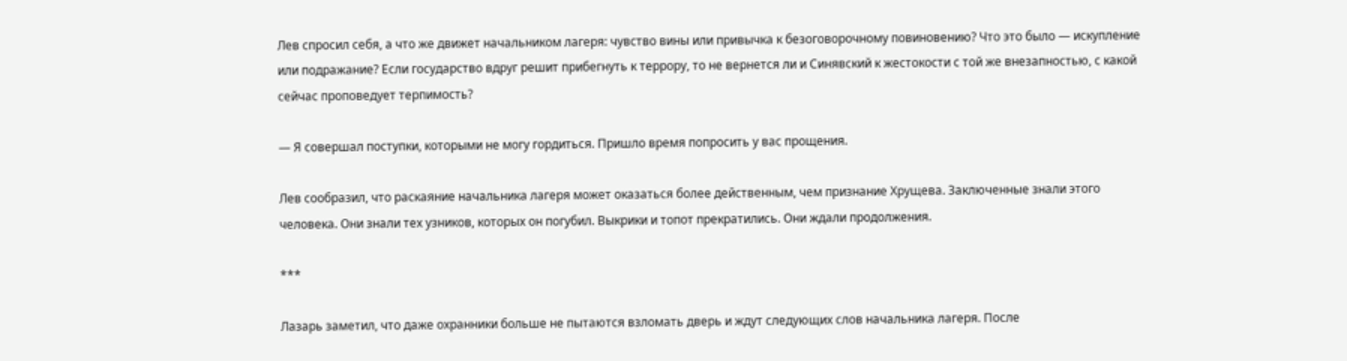Лев спросил себя, а что же движет начальником лагеря: чувство вины или привычка к безоговорочному повиновению? Что это было — искупление или подражание? Если государство вдруг решит прибегнуть к террору, то не вернется ли и Синявский к жестокости с той же внезапностью, с какой сейчас проповедует терпимость?

— Я совершал поступки, которыми не могу гордиться. Пришло время попросить у вас прощения.

Лев сообразил, что раскаяние начальника лагеря может оказаться более действенным, чем признание Хрущева. Заключенные знали этого человека. Они знали тех узников, которых он погубил. Выкрики и топот прекратились. Они ждали продолжения.

***

Лазарь заметил, что даже охранники больше не пытаются взломать дверь и ждут следующих слов начальника лагеря. После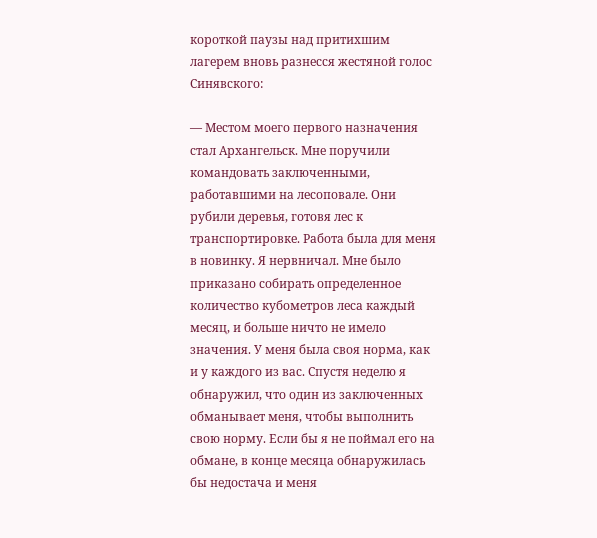короткой паузы над притихшим лагерем вновь разнесся жестяной голос Синявского:

— Местом моего первого назначения стал Архангельск. Мне поручили командовать заключенными, работавшими на лесоповале. Они рубили деревья, готовя лес к транспортировке. Работа была для меня в новинку. Я нервничал. Мне было приказано собирать определенное количество кубометров леса каждый месяц, и больше ничто не имело значения. У меня была своя норма, как и у каждого из вас. Спустя неделю я обнаружил, что один из заключенных обманывает меня, чтобы выполнить свою норму. Если бы я не поймал его на обмане, в конце месяца обнаружилась бы недостача и меня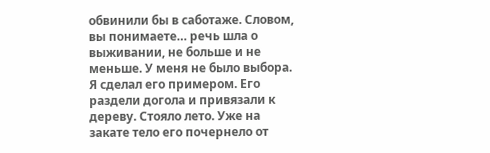обвинили бы в саботаже. Словом, вы понимаете… речь шла о выживании, не больше и не меньше. У меня не было выбора. Я сделал его примером. Его раздели догола и привязали к дереву. Стояло лето. Уже на закате тело его почернело от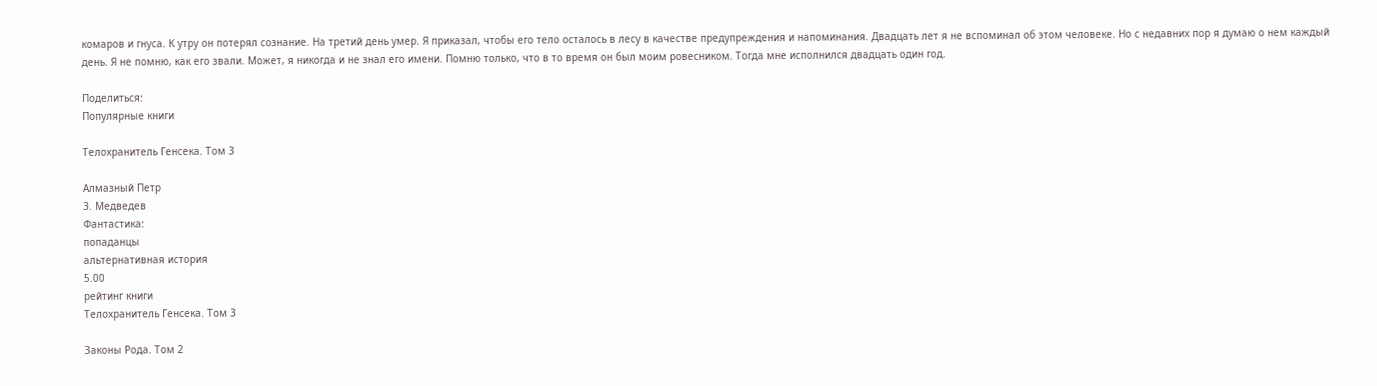комаров и гнуса. К утру он потерял сознание. На третий день умер. Я приказал, чтобы его тело осталось в лесу в качестве предупреждения и напоминания. Двадцать лет я не вспоминал об этом человеке. Но с недавних пор я думаю о нем каждый день. Я не помню, как его звали. Может, я никогда и не знал его имени. Помню только, что в то время он был моим ровесником. Тогда мне исполнился двадцать один год.

Поделиться:
Популярные книги

Телохранитель Генсека. Том 3

Алмазный Петр
3. Медведев
Фантастика:
попаданцы
альтернативная история
5.00
рейтинг книги
Телохранитель Генсека. Том 3

Законы Рода. Том 2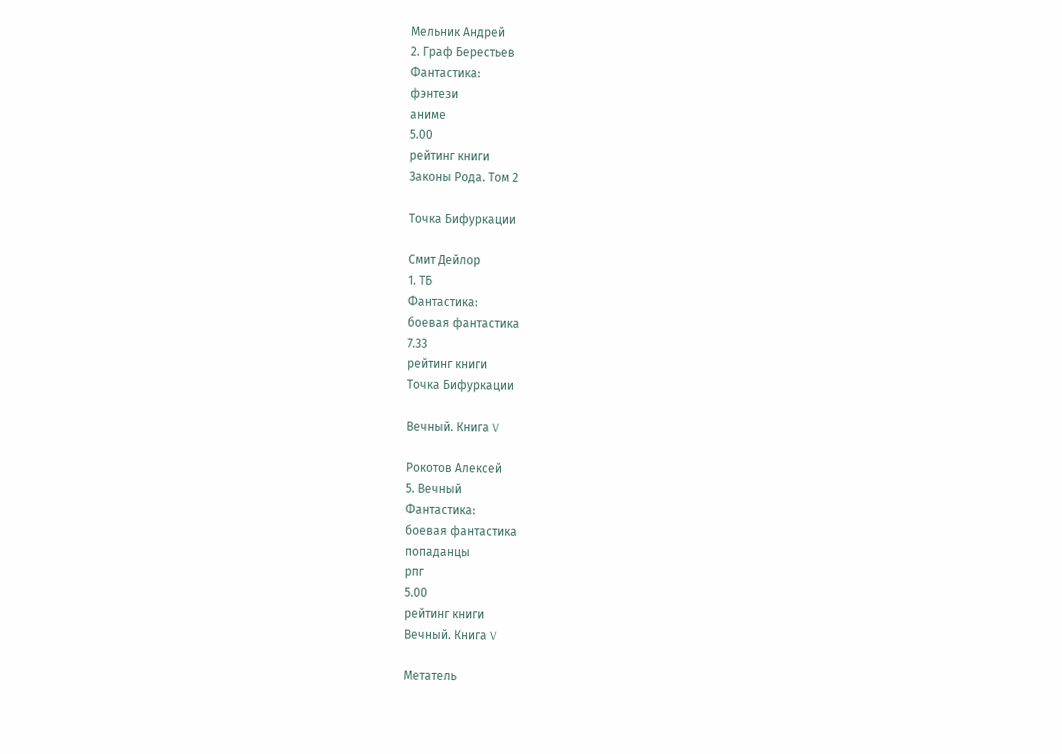Мельник Андрей
2. Граф Берестьев
Фантастика:
фэнтези
аниме
5.00
рейтинг книги
Законы Рода. Том 2

Точка Бифуркации

Смит Дейлор
1. ТБ
Фантастика:
боевая фантастика
7.33
рейтинг книги
Точка Бифуркации

Вечный. Книга V

Рокотов Алексей
5. Вечный
Фантастика:
боевая фантастика
попаданцы
рпг
5.00
рейтинг книги
Вечный. Книга V

Метатель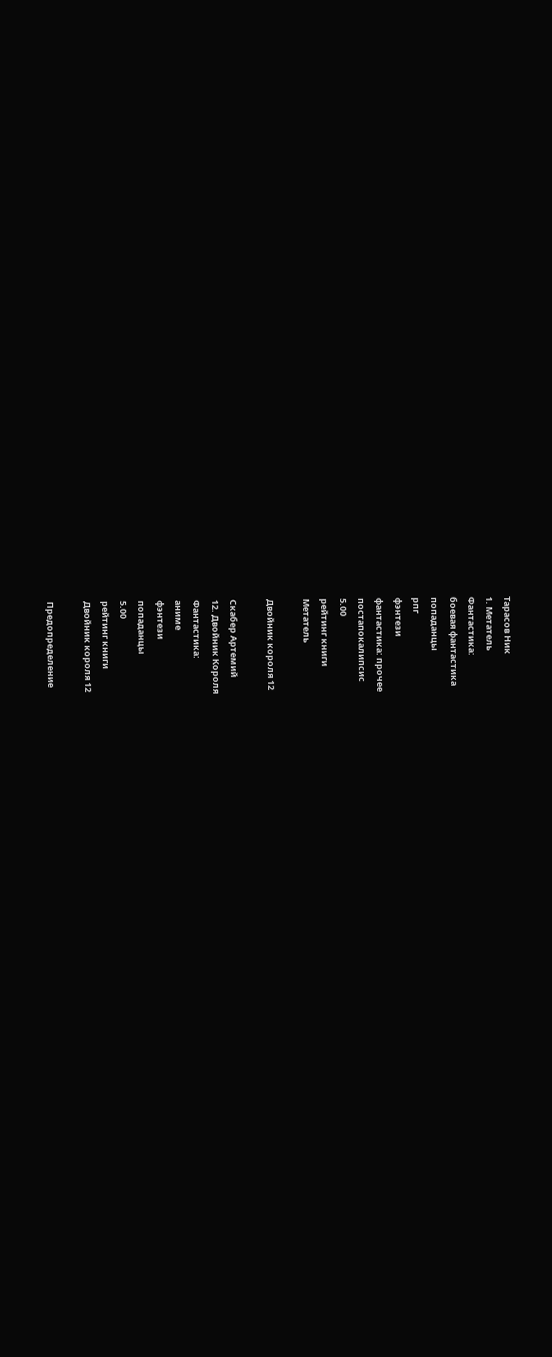Тарасов Ник
1. Метатель
Фантастика:
боевая фантастика
попаданцы
рпг
фэнтези
фантастика: прочее
постапокалипсис
5.00
рейтинг книги
Метатель

Двойник короля 12

Скабер Артемий
12. Двойник Короля
Фантастика:
аниме
фэнтези
попаданцы
5.00
рейтинг книги
Двойник короля 12

Предопределение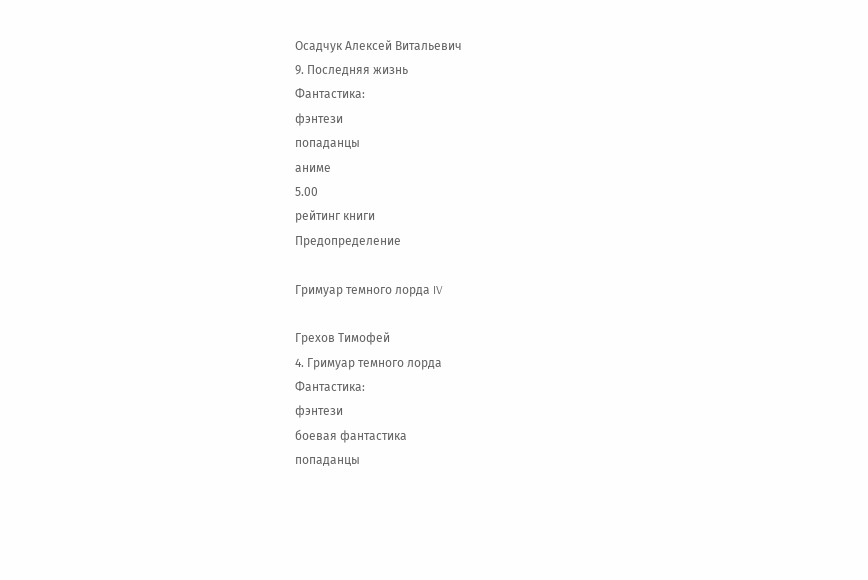Осадчук Алексей Витальевич
9. Последняя жизнь
Фантастика:
фэнтези
попаданцы
аниме
5.00
рейтинг книги
Предопределение

Гримуар темного лорда IV

Грехов Тимофей
4. Гримуар темного лорда
Фантастика:
фэнтези
боевая фантастика
попаданцы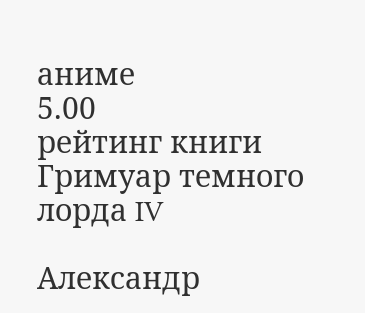аниме
5.00
рейтинг книги
Гримуар темного лорда IV

Александр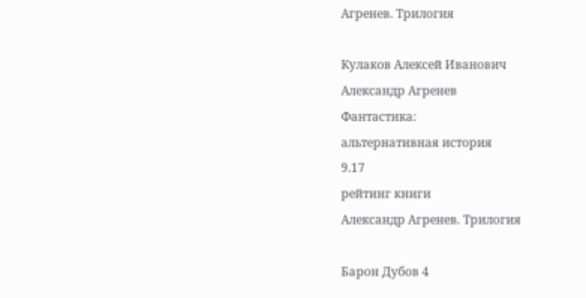Агренев. Трилогия

Кулаков Алексей Иванович
Александр Агренев
Фантастика:
альтернативная история
9.17
рейтинг книги
Александр Агренев. Трилогия

Барон Дубов 4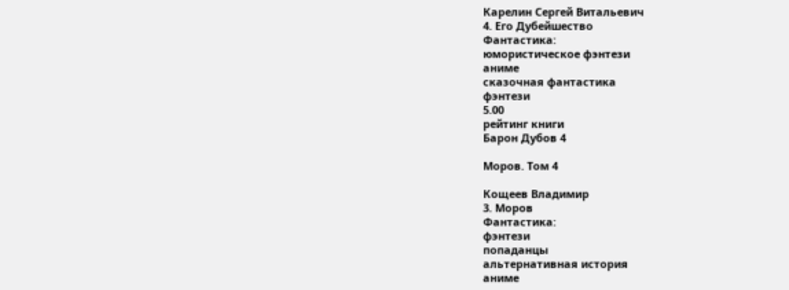Карелин Сергей Витальевич
4. Его Дубейшество
Фантастика:
юмористическое фэнтези
аниме
сказочная фантастика
фэнтези
5.00
рейтинг книги
Барон Дубов 4

Моров. Том 4

Кощеев Владимир
3. Моров
Фантастика:
фэнтези
попаданцы
альтернативная история
аниме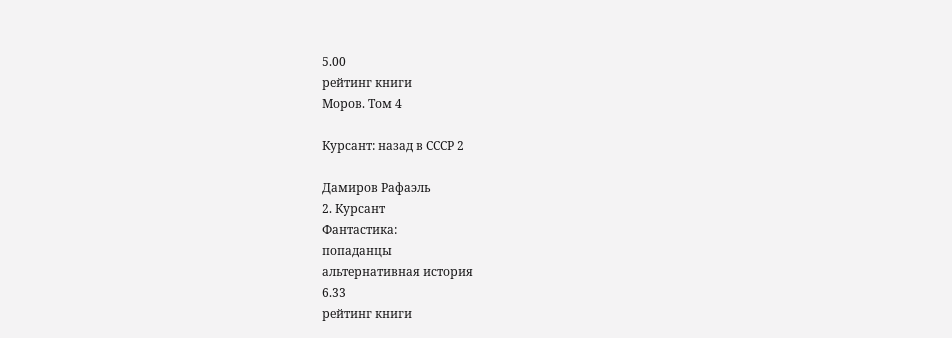5.00
рейтинг книги
Моров. Том 4

Курсант: назад в СССР 2

Дамиров Рафаэль
2. Курсант
Фантастика:
попаданцы
альтернативная история
6.33
рейтинг книги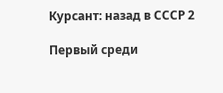Курсант: назад в СССР 2

Первый среди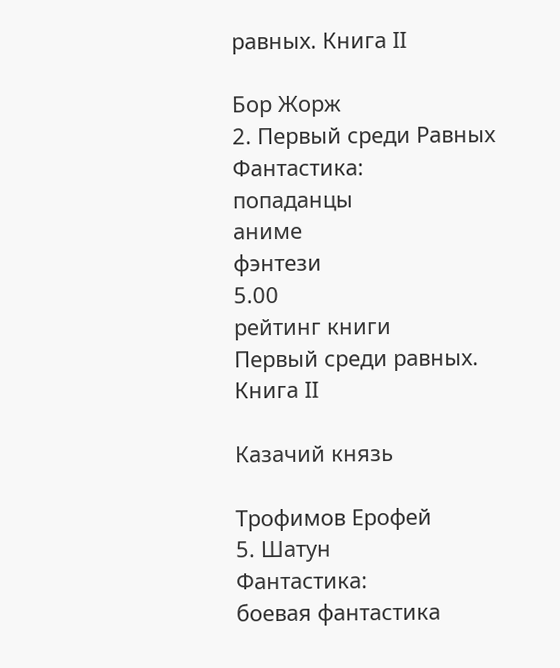равных. Книга II

Бор Жорж
2. Первый среди Равных
Фантастика:
попаданцы
аниме
фэнтези
5.00
рейтинг книги
Первый среди равных. Книга II

Казачий князь

Трофимов Ерофей
5. Шатун
Фантастика:
боевая фантастика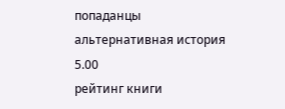попаданцы
альтернативная история
5.00
рейтинг книги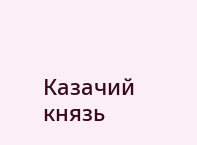Казачий князь